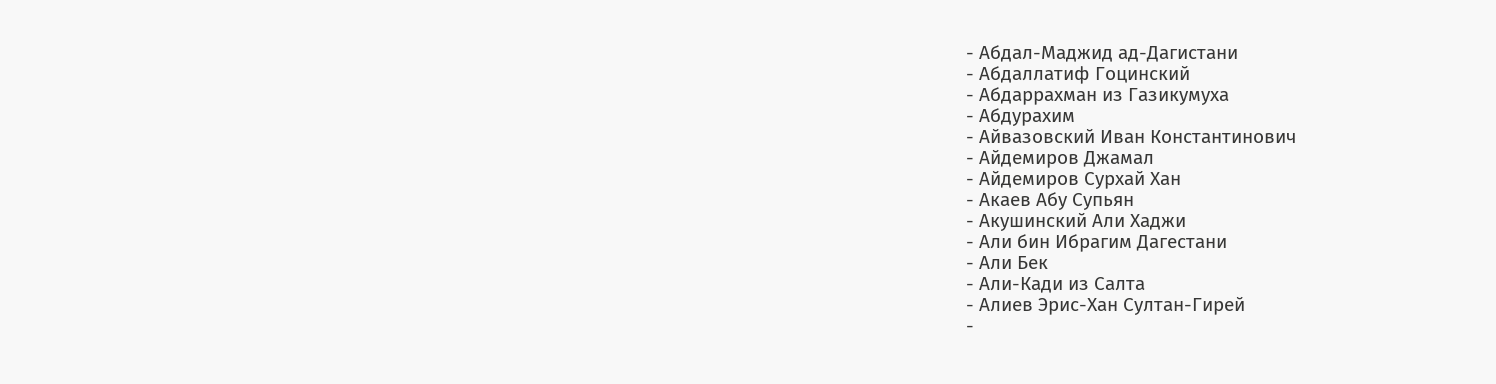- Абдал-Маджид ад-Дагистани
- Абдаллатиф Гоцинский
- Абдаррахман из Газикумуха
- Абдурахим
- Айвазовский Иван Константинович
- Айдемиров Джамал
- Айдемиров Сурхай Хан
- Акаев Абу Супьян
- Акушинский Али Хаджи
- Али бин Ибрагим Дагестани
- Али Бек
- Али-Кади из Салта
- Алиев Эрис-Хан Султан-Гирей
-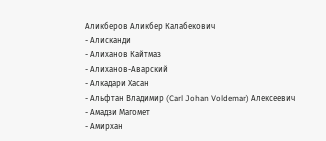Аликберов Аликбер Калабекович
- Алисканди
- Алиханов Кайтмаз
- Алиханов-Аварский
- Алкадари Хасан
- Альфтан Владимир (Carl Johan Voldemar) Алексеевич
- Амадзи Магомет
- Амирхан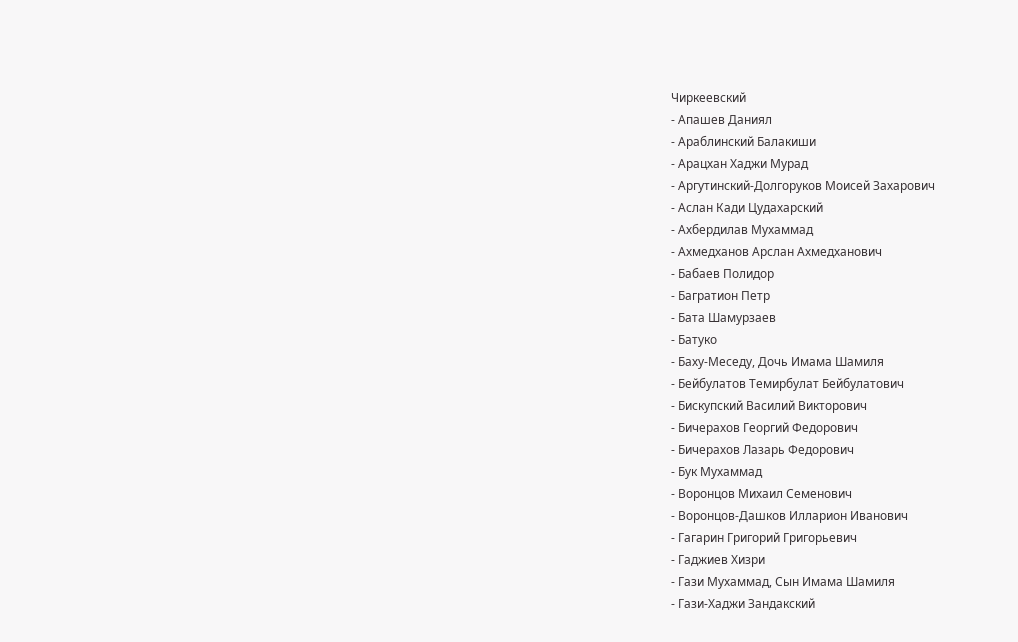Чиркеевский
- Апашев Даниял
- Араблинский Балакиши
- Арацхан Хаджи Мурад
- Аргутинский-Долгоруков Моисей Захарович
- Аслан Кади Цудахарский
- Ахбердилав Мухаммад
- Ахмедханов Арслан Ахмедханович
- Бабаев Полидор
- Багратион Петр
- Бата Шамурзаев
- Батуко
- Баху-Меседу, Дочь Имама Шамиля
- Бейбулатов Темирбулат Бейбулатович
- Бискупский Василий Викторович
- Бичерахов Георгий Федорович
- Бичерахов Лазарь Федорович
- Бук Мухаммад
- Воронцов Михаил Семенович
- Воронцов-Дашков Илларион Иванович
- Гагарин Григорий Григорьевич
- Гаджиев Хизри
- Гази Мухаммад, Сын Имама Шамиля
- Гази-Хаджи Зандакский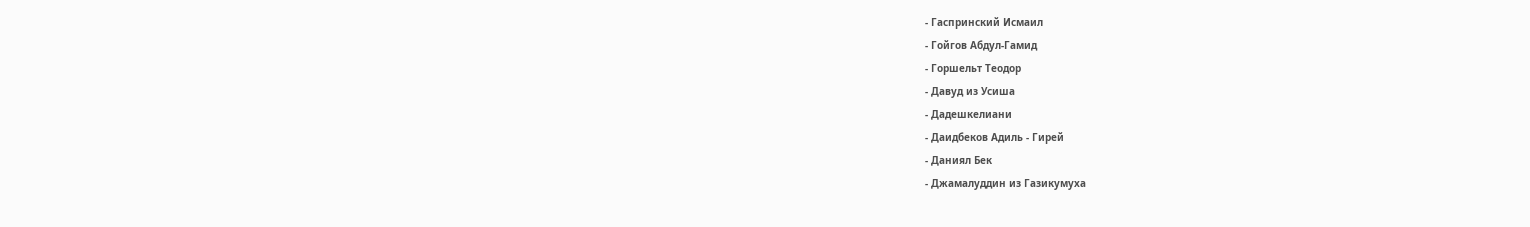- Гаспринский Исмаил
- Гойгов Абдул-Гамид
- Горшельт Теодор
- Давуд из Усиша
- Дадешкелиани
- Даидбеков Адиль - Гирей
- Даниял Бек
- Джамалуддин из Газикумуха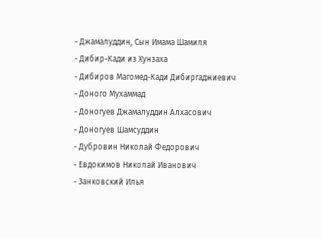- Джамалуддин, Сын Имама Шамиля
- Дибир-Кади из Хунзаха
- Дибиров Магомед-Кади Дибиргаджиевич
- Доного Мухаммад
- Доногуев Джамалуддин Алхасович
- Доногуев Шамсуддин
- Дубровин Николай Федорович
- Евдокимов Николай Иванович
- Занковский Илья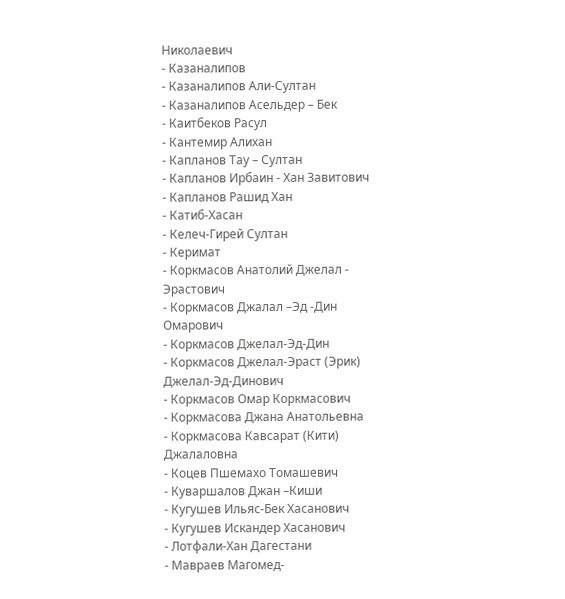Николаевич
- Казаналипов
- Казаналипов Али-Султан
- Казаналипов Асельдер – Бек
- Каитбеков Расул
- Кантемир Алихан
- Капланов Тау – Султан
- Капланов Ирбаин - Хан Завитович
- Капланов Рашид Хан
- Катиб-Хасан
- Келеч-Гирей Султан
- Керимат
- Коркмасов Анатолий Джелал - Эрастович
- Коркмасов Джалал –Эд -Дин Омарович
- Коркмасов Джелал-Эд-Дин
- Коркмасов Джелал-Эраст (Эрик) Джелал-Эд-Динович
- Коркмасов Омар Коркмасович
- Коркмасова Джана Анатольевна
- Коркмасова Кавсарат (Кити) Джалаловна
- Коцев Пшемахо Томашевич
- Куваршалов Джан –Киши
- Кугушев Ильяс-Бек Хасанович
- Кугушев Искандер Хасанович
- Лотфали-Хан Дагестани
- Мавраев Магомед-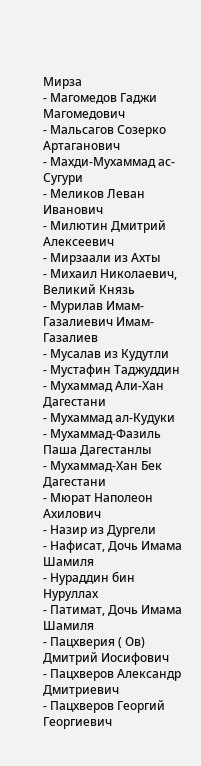Мирза
- Магомедов Гаджи Магомедович
- Мальсагов Созерко Артаганович
- Махди-Мухаммад ас-Сугури
- Меликов Леван Иванович
- Милютин Дмитрий Алексеевич
- Мирзаали из Ахты
- Михаил Николаевич, Великий Князь
- Мурилав Имам-Газалиевич Имам-Газалиев
- Мусалав из Кудутли
- Мустафин Таджуддин
- Мухаммад Али-Хан Дагестани
- Мухаммад ал-Кудуки
- Мухаммад-Фазиль Паша Дагестанлы
- Мухаммад-Хан Бек Дагестани
- Мюрат Наполеон Ахилович
- Назир из Дургели
- Нафисат, Дочь Имама Шамиля
- Нураддин бин Нуруллах
- Патимат, Дочь Имама Шамиля
- Пацхверия ( Ов) Дмитрий Иосифович
- Пацхверов Александр Дмитриевич
- Пацхверов Георгий Георгиевич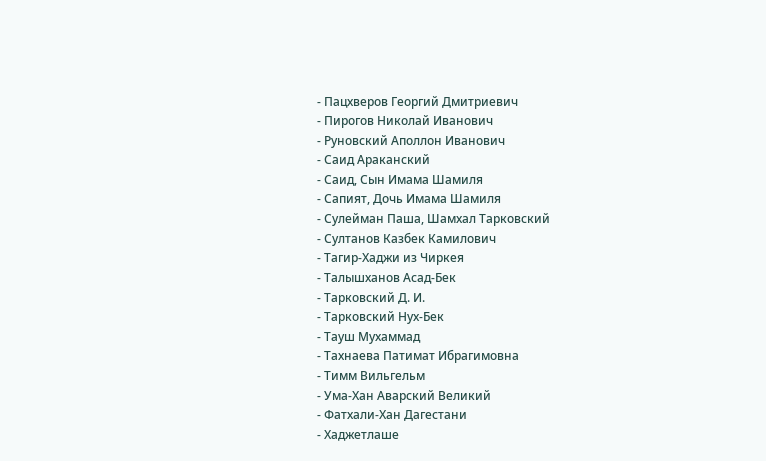- Пацхверов Георгий Дмитриевич
- Пирогов Николай Иванович
- Руновский Аполлон Иванович
- Саид Араканский
- Саид, Сын Имама Шамиля
- Сапият, Дочь Имама Шамиля
- Сулейман Паша, Шамхал Тарковский
- Султанов Казбек Камилович
- Тагир-Хаджи из Чиркея
- Талышханов Асад-Бек
- Тарковский Д. И.
- Тарковский Нух-Бек
- Тауш Мухаммад
- Тахнаева Патимат Ибрагимовна
- Тимм Вильгельм
- Ума-Хан Аварский Великий
- Фатхали-Хан Дагестани
- Хаджетлаше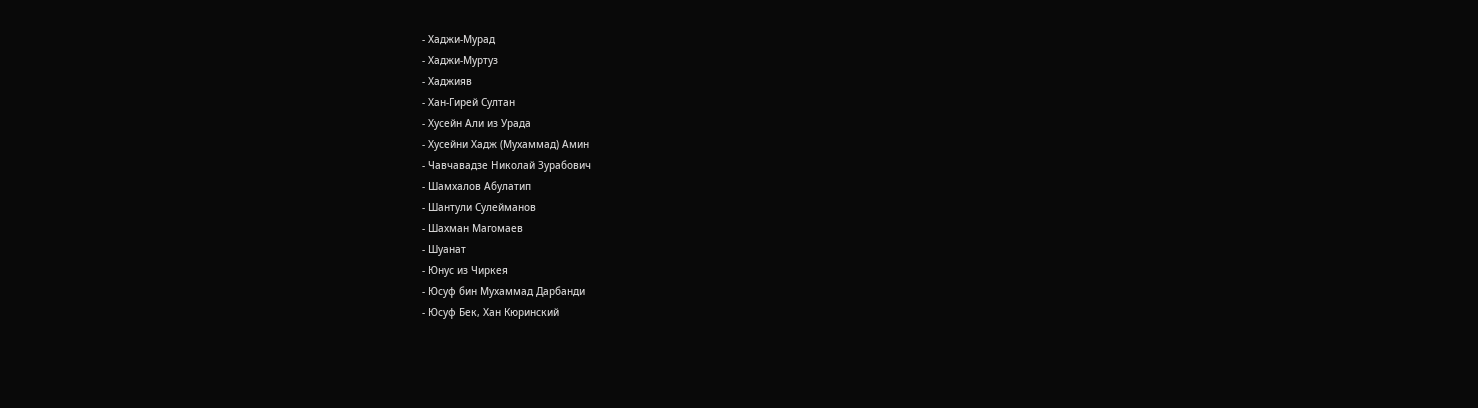- Хаджи-Мурад
- Хаджи-Муртуз
- Хаджияв
- Хан-Гирей Султан
- Хусейн Али из Урада
- Хусейни Хадж (Мухаммад) Амин
- Чавчавадзе Николай Зурабович
- Шамхалов Абулатип
- Шантули Сулейманов
- Шахман Магомаев
- Шуанат
- Юнус из Чиркея
- Юсуф бин Мухаммад Дарбанди
- Юсуф Бек, Хан Кюринский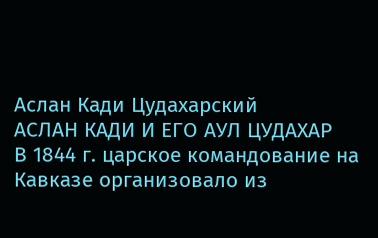Аслан Кади Цудахарский
АСЛАН КАДИ И ЕГО АУЛ ЦУДАХАР
В 1844 г. царское командование на Кавказе организовало из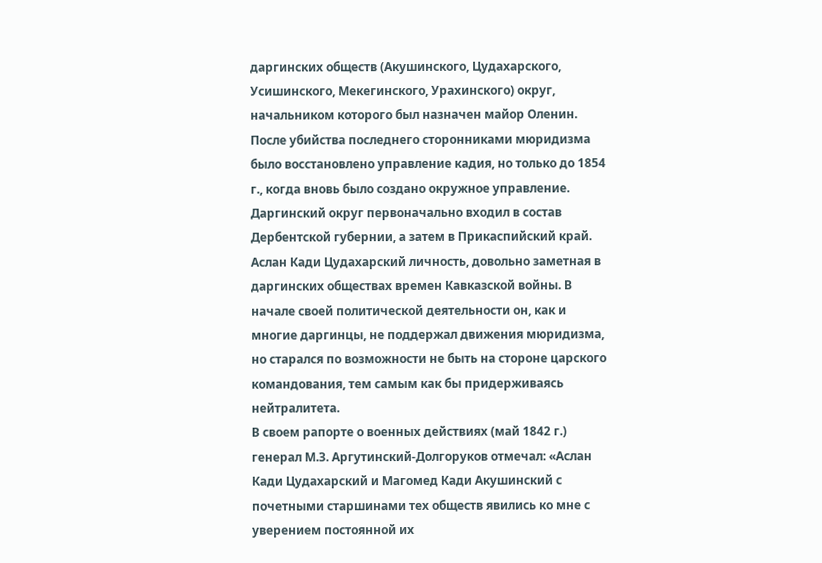даргинских обществ (Акушинского, Цудахарского, Усишинского, Мекегинского, Урахинского) округ, начальником которого был назначен майор Оленин. После убийства последнего сторонниками мюридизма было восстановлено управление кадия, но только до 1854 г., когда вновь было создано окружное управление. Даргинский округ первоначально входил в состав Дербентской губернии, а затем в Прикаспийский край.
Аслан Кади Цудахарский личность, довольно заметная в даргинских обществах времен Кавказской войны. В начале своей политической деятельности он, как и многие даргинцы, не поддержал движения мюридизма, но старался по возможности не быть на стороне царского командования, тем самым как бы придерживаясь нейтралитета.
В своем рапорте о военных действиях (май 1842 г.) генерал М.З. Аргутинский-Долгоруков отмечал: «Аслан Кади Цудахарский и Магомед Кади Акушинский с почетными старшинами тех обществ явились ко мне с уверением постоянной их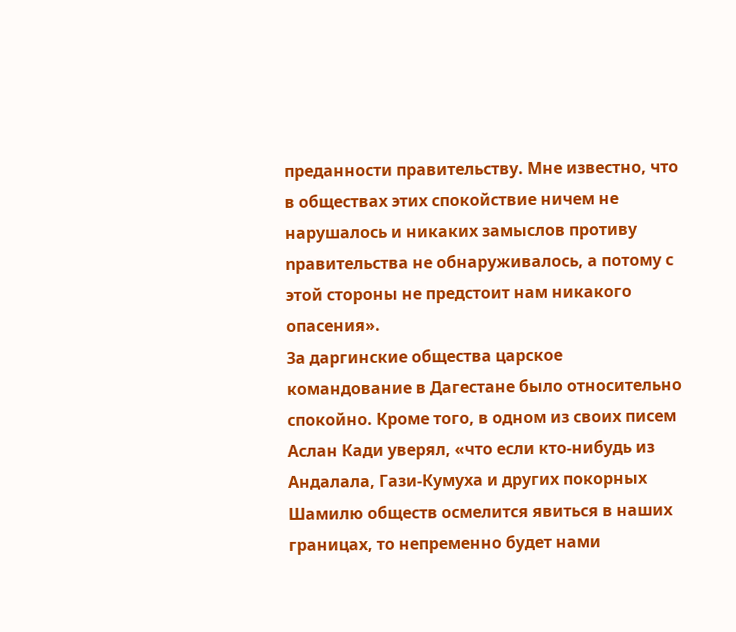преданности правительству. Мне известно, что в обществах этих спокойствие ничем не нарушалось и никаких замыслов противу npавительства не обнаруживалось, а потому с этой стороны не предстоит нам никакого опасения».
За даргинские общества царское командование в Дагестане было относительно спокойно. Кроме того, в одном из своих писем Аслан Кади уверял, «что если кто-нибудь из Андалала, Гази-Кумуха и других покорных Шамилю обществ осмелится явиться в наших границах, то непременно будет нами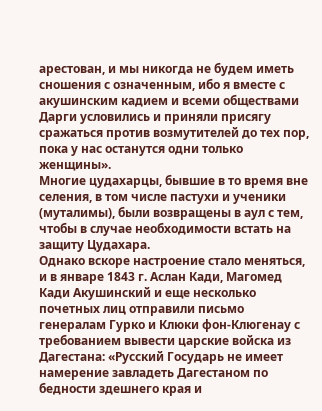арестован, и мы никогда не будем иметь сношения с означенным, ибо я вместе с акушинским кадием и всеми обществами Дарги условились и приняли присягу сражаться против возмутителей до тех пор, пока у нас останутся одни только женщины».
Многие цудахарцы, бывшие в то время вне селения, в том числе пастухи и ученики (муталимы), были возвращены в аул с тем, чтобы в случае необходимости встать на защиту Цудахара.
Однако вскоре настроение стало меняться, и в январе 1843 г. Аслан Кади, Магомед Кади Акушинский и еще несколько почетных лиц отправили письмо генералам Гурко и Клюки фон-Клюгенау с требованием вывести царские войска из Дагестана: «Русский Государь не имеет намерение завладеть Дагестаном по бедности здешнего края и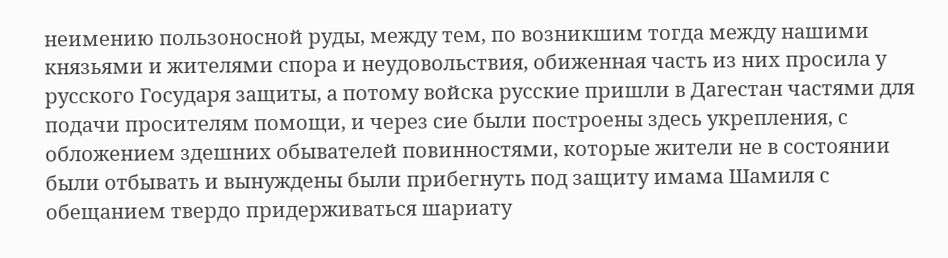неимению пользоносной руды, между тем, по возникшим тогда между нашими князьями и жителями спора и неудовольствия, обиженная часть из них просила у русского Государя защиты, а потому войска русские пришли в Дагестан частями для подачи просителям помощи, и через сие были построены здесь укрепления, с обложением здешних обывателей повинностями, которые жители не в состоянии были отбывать и вынуждены были прибегнуть под защиту имама Шамиля с обещанием твердо придерживаться шариату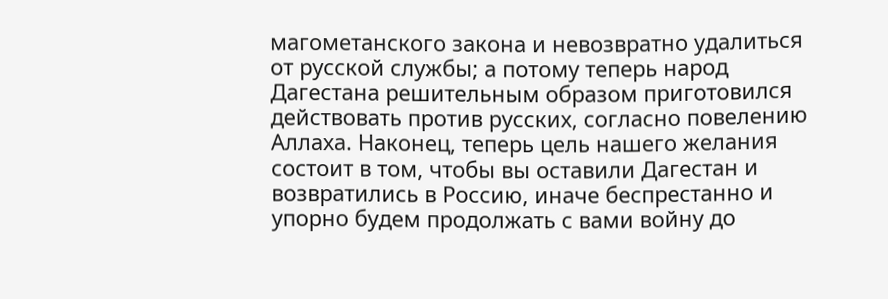магометанского закона и невозвратно удалиться от русской службы; а потому теперь народ Дагестана решительным образом приготовился действовать против русских, согласно повелению Аллаха. Наконец, теперь цель нашего желания состоит в том, чтобы вы оставили Дагестан и возвратились в Россию, иначе беспрестанно и упорно будем продолжать с вами войну до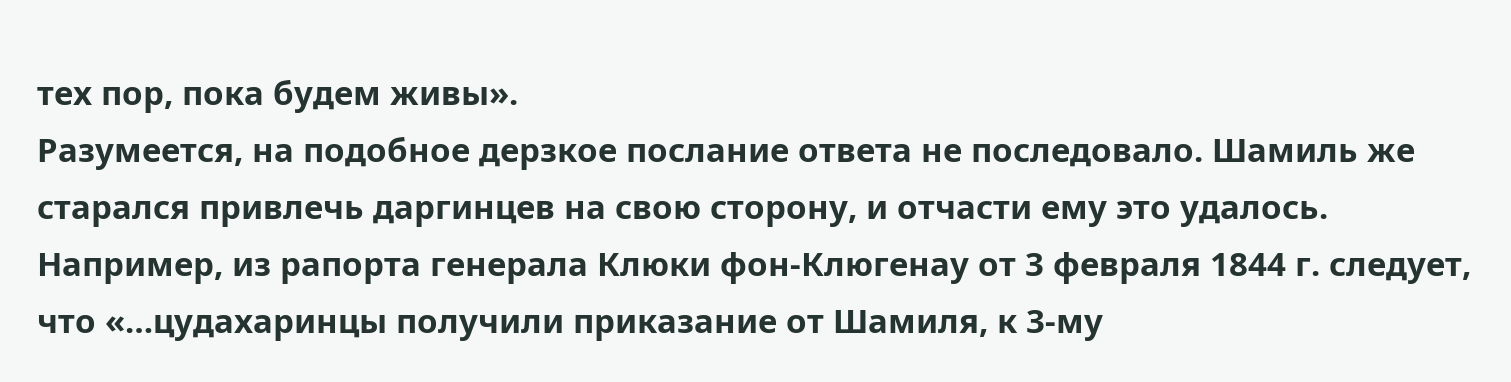тех пор, пока будем живы».
Разумеется, на подобное дерзкое послание ответа не последовало. Шамиль же старался привлечь даргинцев на свою сторону, и отчасти ему это удалось.
Например, из рапорта генерала Клюки фон-Клюгенау от 3 февраля 1844 г. следует, что «…цудахаринцы получили приказание от Шамиля, к 3-му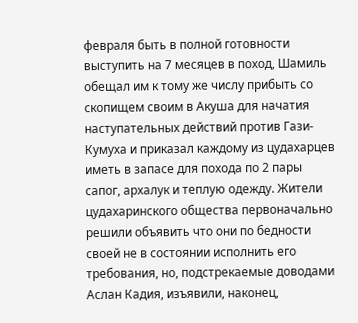февраля быть в полной готовности выступить на 7 месяцев в поход, Шамиль обещал им к тому же числу прибыть со скопищем своим в Акуша для начатия наступательных действий против Гази-Кумуха и приказал каждому из цудахарцев иметь в запасе для похода по 2 пары сапог, архалук и теплую одежду. Жители цудахаринского общества первоначально решили объявить что они по бедности своей не в состоянии исполнить его требования, но, подстрекаемые доводами Аслан Кадия, изъявили, наконец,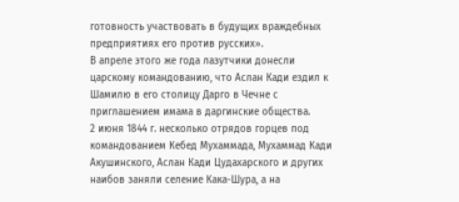готовность участвовать в будущих враждебных предприятиях его против русских».
В апреле этого же года лазутчики донесли царскому командованию, что Аслан Кади ездил к Шамилю в его столицу Дарго в Чечне с приглашением имама в даргинские общества.
2 июня 1844 г. несколько отрядов горцев под командованием Кебед Мухаммада, Мухаммад Кади Акушинского, Аслан Кади Цудахарского и других наибов заняли селение Кака-Шура, а на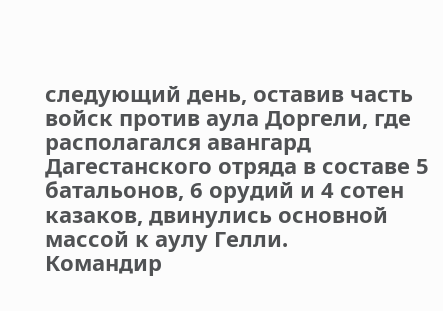следующий день, оставив часть войск против аула Доргели, где располагался авангард Дагестанского отряда в составе 5 батальонов, 6 орудий и 4 сотен казаков, двинулись основной массой к аулу Гелли.
Командир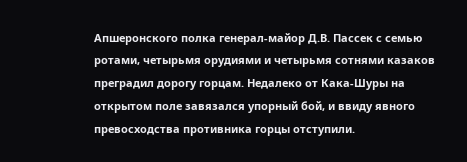Апшеронского полка генерал-майор Д.В. Пассек с семью ротами, четырьмя орудиями и четырьмя сотнями казаков преградил дорогу горцам. Недалеко от Кака-Шуры на открытом поле завязался упорный бой, и ввиду явного превосходства противника горцы отступили.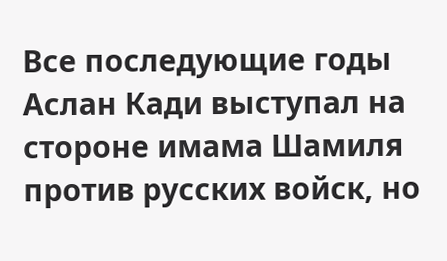Все последующие годы Аслан Кади выступал на стороне имама Шамиля против русских войск, но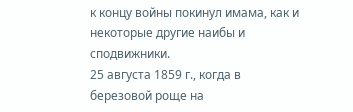к концу войны покинул имама, как и некоторые другие наибы и сподвижники.
25 августа 1859 г., когда в березовой роще на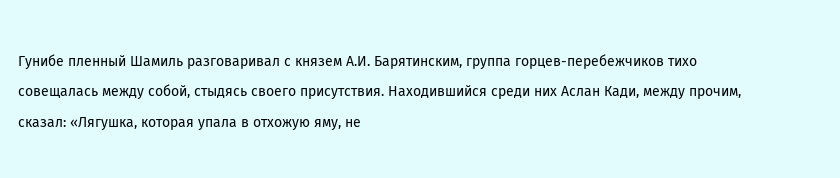Гунибе пленный Шамиль разговаривал с князем А.И. Барятинским, группа горцев-перебежчиков тихо совещалась между собой, стыдясь своего присутствия. Находившийся среди них Аслан Кади, между прочим, сказал: «Лягушка, которая упала в отхожую яму, не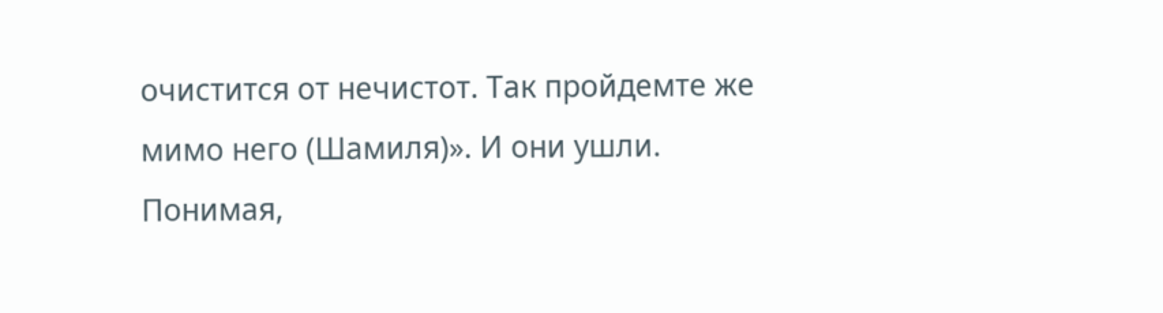очистится от нечистот. Так пройдемте же мимо него (Шамиля)». И они ушли. Понимая,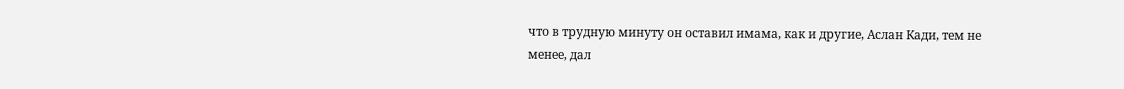что в трудную минуту он оставил имама, как и другие, Аслан Кади, тем не менее, дал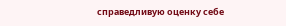справедливую оценку себе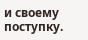и своему поступку.